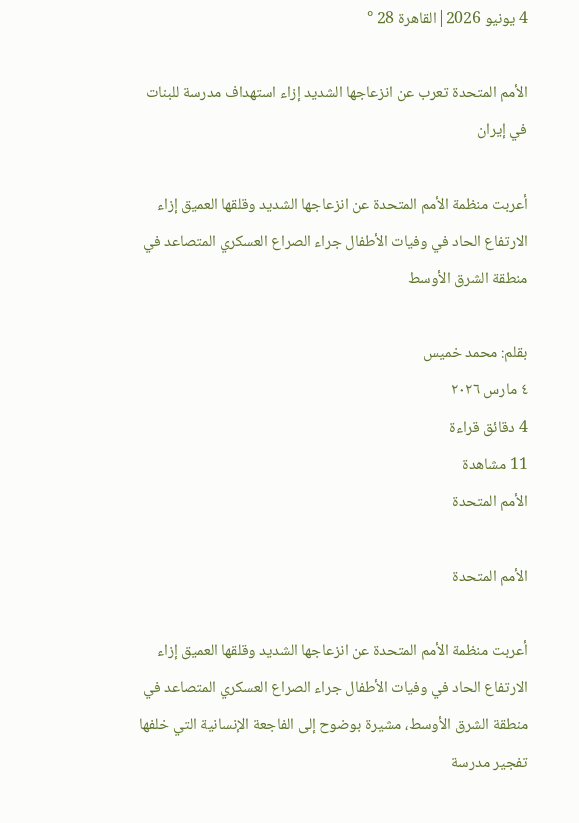4 يونيو 2026|القاهرة 28 °

الأمم المتحدة تعرب عن انزعاجها الشديد إزاء استهداف مدرسة للبنات في إيران

أعربت منظمة الأمم المتحدة عن انزعاجها الشديد وقلقها العميق إزاء الارتفاع الحاد في وفيات الأطفال جراء الصراع العسكري المتصاعد في منطقة الشرق الأوسط

بقلم: محمد خميس
٤ مارس ٢٠٢٦
4 دقائق قراءة
11 مشاهدة
الأمم المتحدة

الأمم المتحدة

أعربت منظمة الأمم المتحدة عن انزعاجها الشديد وقلقها العميق إزاء الارتفاع الحاد في وفيات الأطفال جراء الصراع العسكري المتصاعد في منطقة الشرق الأوسط، مشيرة بوضوح إلى الفاجعة الإنسانية التي خلفها تفجير مدرسة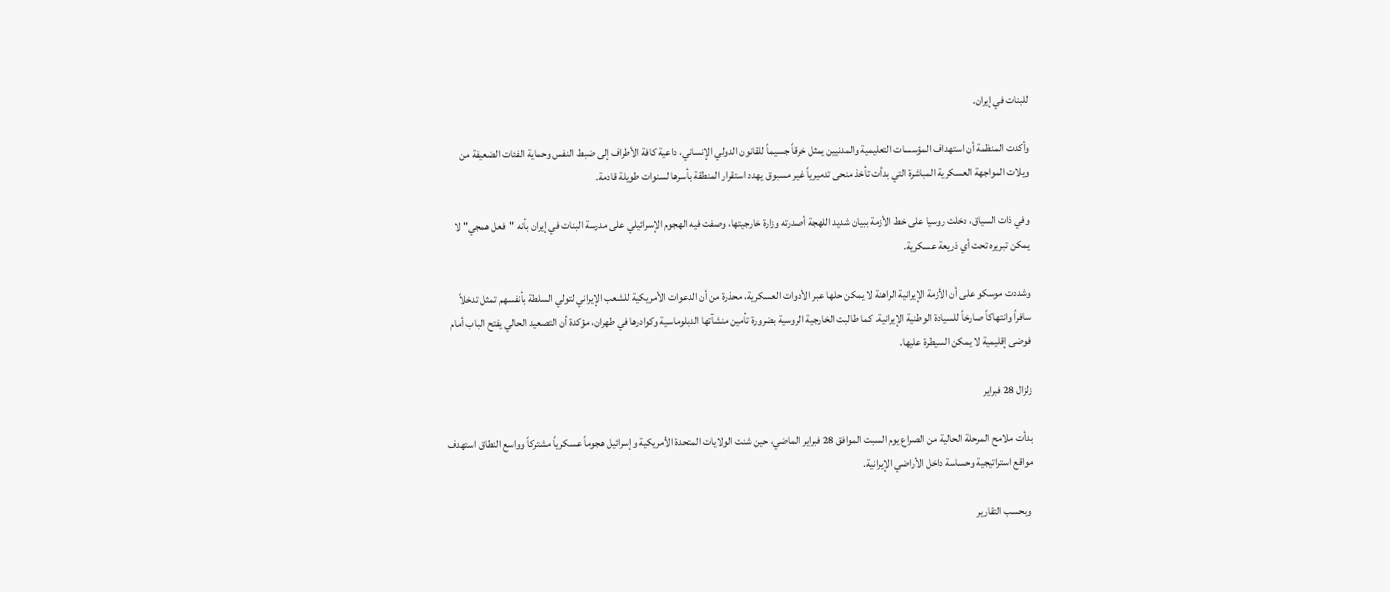للبنات في إيران.

وأكدت المنظمة أن استهداف المؤسسات التعليمية والمدنيين يمثل خرقاً جسيماً للقانون الدولي الإنساني، داعية كافة الأطراف إلى ضبط النفس وحماية الفئات الضعيفة من ويلات المواجهة العسكرية المباشرة التي بدأت تأخذ منحى تدميرياً غير مسبوق يهدد استقرار المنطقة بأسرها لسنوات طويلة قادمة.

وفي ذات السياق، دخلت روسيا على خط الأزمة ببيان شديد اللهجة أصدرته وزارة خارجيتها، وصفت فيه الهجوم الإسرائيلي على مدرسة البنات في إيران بأنه "فعل همجي" لا يمكن تبريره تحت أي ذريعة عسكرية.

وشددت موسكو على أن الأزمة الإيرانية الراهنة لا يمكن حلها عبر الأدوات العسكرية، محذرة من أن الدعوات الأمريكية للشعب الإيراني لتولي السلطة بأنفسهم تمثل تدخلاً سافراً وانتهاكاً صارخاً للسيادة الوطنية الإيرانية. كما طالبت الخارجية الروسية بضرورة تأمين منشآتها الدبلوماسية وكوادرها في طهران، مؤكدة أن التصعيد الحالي يفتح الباب أمام فوضى إقليمية لا يمكن السيطرة عليها.

زلزال 28 فبراير

بدأت ملامح المرحلة الحالية من الصراع يوم السبت الموافق 28 فبراير الماضي، حين شنت الولايات المتحدة الأمريكية وإسرائيل هجوماً عسكرياً مشتركاً وواسع النطاق استهدف مواقع استراتيجية وحساسة داخل الأراضي الإيرانية.

 وبحسب التقارير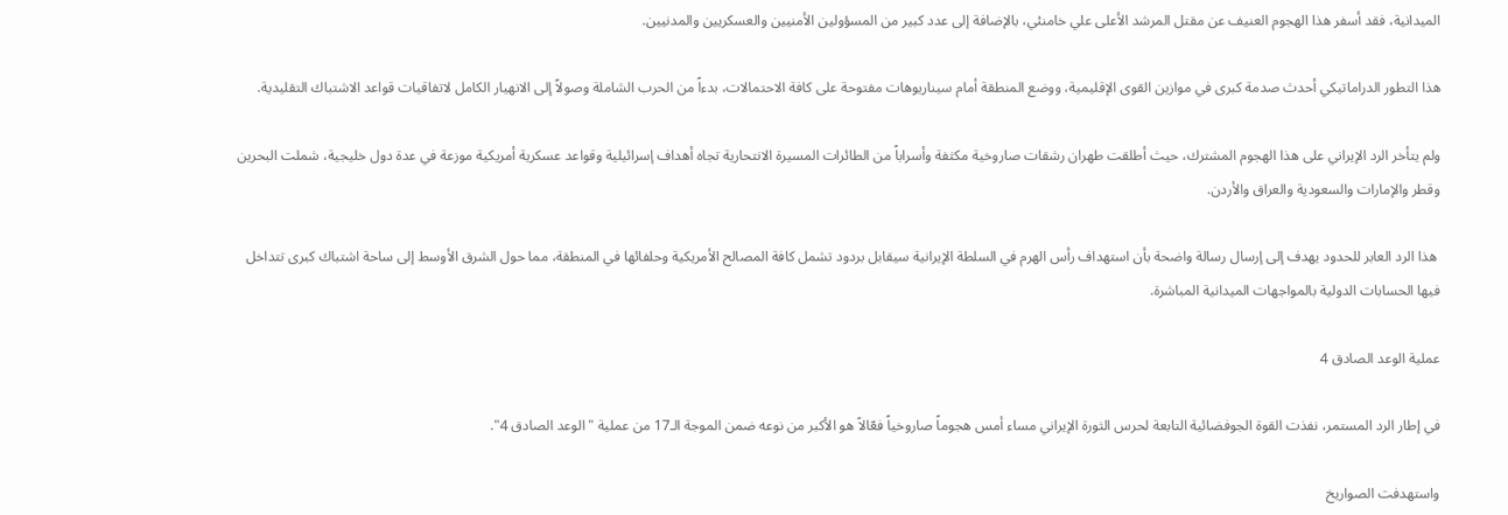الميدانية، فقد أسفر هذا الهجوم العنيف عن مقتل المرشد الأعلى علي خامنئي، بالإضافة إلى عدد كبير من المسؤولين الأمنيين والعسكريين والمدنيين.

هذا التطور الدراماتيكي أحدث صدمة كبرى في موازين القوى الإقليمية، ووضع المنطقة أمام سيناريوهات مفتوحة على كافة الاحتمالات، بدءاً من الحرب الشاملة وصولاً إلى الانهيار الكامل لاتفاقيات قواعد الاشتباك التقليدية.

ولم يتأخر الرد الإيراني على هذا الهجوم المشترك، حيث أطلقت طهران رشقات صاروخية مكثفة وأسراباً من الطائرات المسيرة الانتحارية تجاه أهداف إسرائيلية وقواعد عسكرية أمريكية موزعة في عدة دول خليجية، شملت البحرين وقطر والإمارات والسعودية والعراق والأردن.

 هذا الرد العابر للحدود يهدف إلى إرسال رسالة واضحة بأن استهداف رأس الهرم في السلطة الإيرانية سيقابل بردود تشمل كافة المصالح الأمريكية وحلفائها في المنطقة، مما حول الشرق الأوسط إلى ساحة اشتباك كبرى تتداخل فيها الحسابات الدولية بالمواجهات الميدانية المباشرة.

عملية الوعد الصادق 4

في إطار الرد المستمر، نفذت القوة الجوفضائية التابعة لحرس الثورة الإيراني مساء أمس هجوماً صاروخياً فعّالاً هو الأكبر من نوعه ضمن الموجة الـ17 من عملية "الوعد الصادق 4".

واستهدفت الصواريخ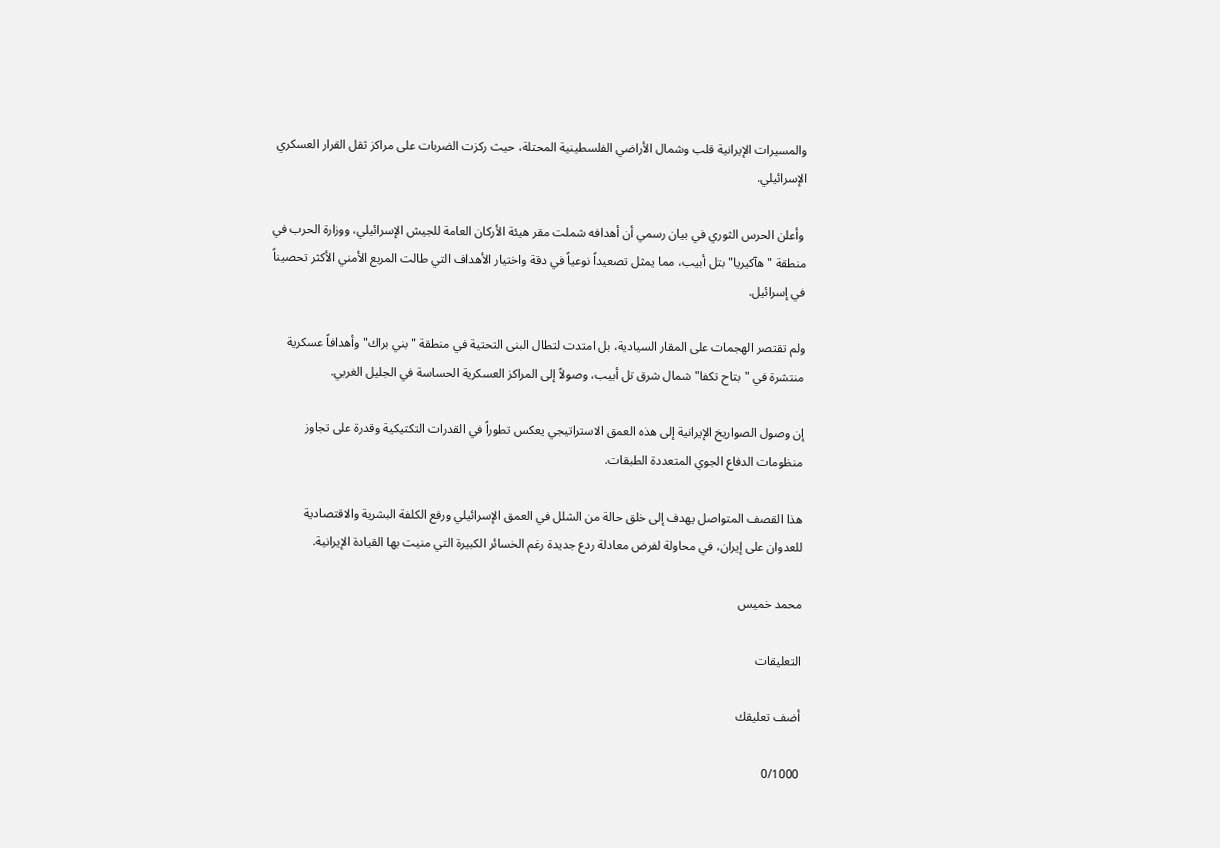والمسيرات الإيرانية قلب وشمال الأراضي الفلسطينية المحتلة، حيث ركزت الضربات على مراكز ثقل القرار العسكري الإسرائيلي.

 وأعلن الحرس الثوري في بيان رسمي أن أهدافه شملت مقر هيئة الأركان العامة للجيش الإسرائيلي، ووزارة الحرب في منطقة "هآكيريا" بتل أبيب، مما يمثل تصعيداً نوعياً في دقة واختيار الأهداف التي طالت المربع الأمني الأكثر تحصيناً في إسرائيل.

ولم تقتصر الهجمات على المقار السيادية، بل امتدت لتطال البنى التحتية في منطقة "بني براك" وأهدافاً عسكرية منتشرة في "بتاح تكفا" شمال شرق تل أبيب، وصولاً إلى المراكز العسكرية الحساسة في الجليل الغربي.

إن وصول الصواريخ الإيرانية إلى هذه العمق الاستراتيجي يعكس تطوراً في القدرات التكتيكية وقدرة على تجاوز منظومات الدفاع الجوي المتعددة الطبقات.

هذا القصف المتواصل يهدف إلى خلق حالة من الشلل في العمق الإسرائيلي ورفع الكلفة البشرية والاقتصادية للعدوان على إيران، في محاولة لفرض معادلة ردع جديدة رغم الخسائر الكبيرة التي منيت بها القيادة الإيرانية.

محمد خميس

التعليقات

أضف تعليقك

0/1000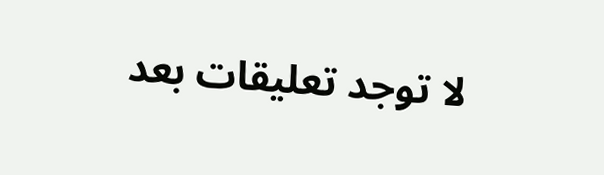لا توجد تعليقات بعد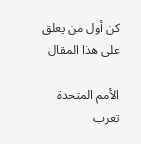كن أول من يعلق على هذا المقال

الأمم المتحدة تعرب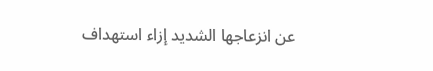عن انزعاجها الشديد إزاء استهداف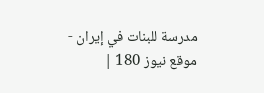مدرسة للبنات في إيران - موقع نيوز 180 |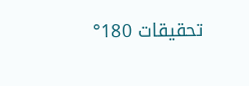تحقيقات 180°